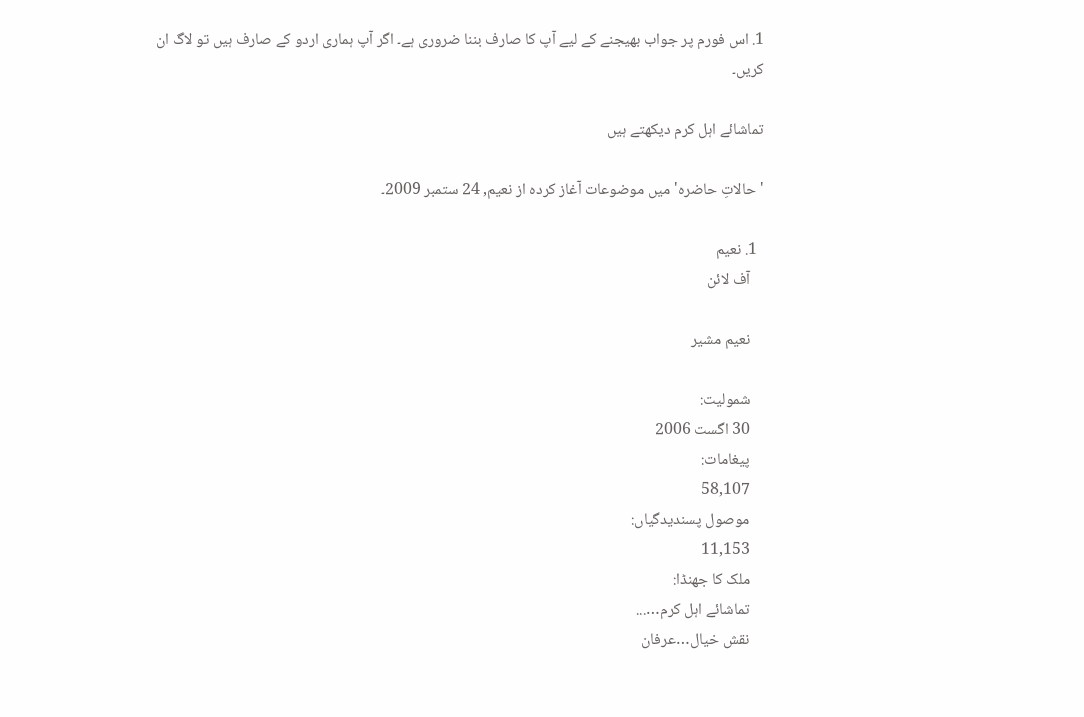1. اس فورم پر جواب بھیجنے کے لیے آپ کا صارف بننا ضروری ہے۔ اگر آپ ہماری اردو کے صارف ہیں تو لاگ ان کریں۔

تماشائے اہل کرم دیکھتے ہیں

'حالاتِ حاضرہ' میں موضوعات آغاز کردہ از نعیم, 24 ستمبر 2009۔

  1. نعیم
    آف لائن

    نعیم مشیر

    شمولیت:
    30 اگست 2006
    پیغامات:
    58,107
    موصول پسندیدگیاں:
    11,153
    ملک کا جھنڈا:
    تماشائے اہل کرم…...
    نقش خیال…عرفان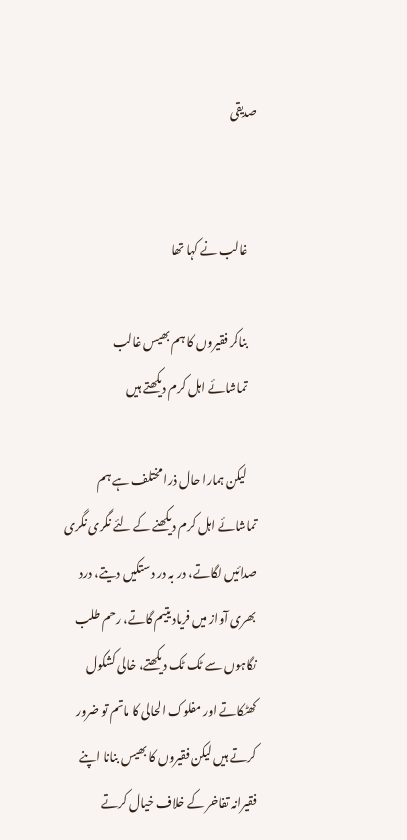صدیقی


    غالب نے کہا تھا

    بناکر فقیروں کا ہم بھیس غالب
    تماشائے اہل کرم دیکھتے ہیں

    لیکن ہمارا حال ذرا مختلف ہے ہم تماشائے اہل کرم دیکھنے کے لئے نگری نگری صدائیں لگاتے، در بہ در دستکیں دیتے، درد بھری آواز میں فریاد یتیم گاتے، رحم طلب نگاہوں سے ٹک ٹک دیکھتے، خالی کشکول کھٹکاتے اور مفلوک الحالی کا ماتم تو ضرور کرتے ہیں لیکن فقیروں کا بھیس بنانا اپنے فقیرانہ تفاخر کے خلاف خیال کرتے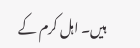ہیں۔ اہل کرم کے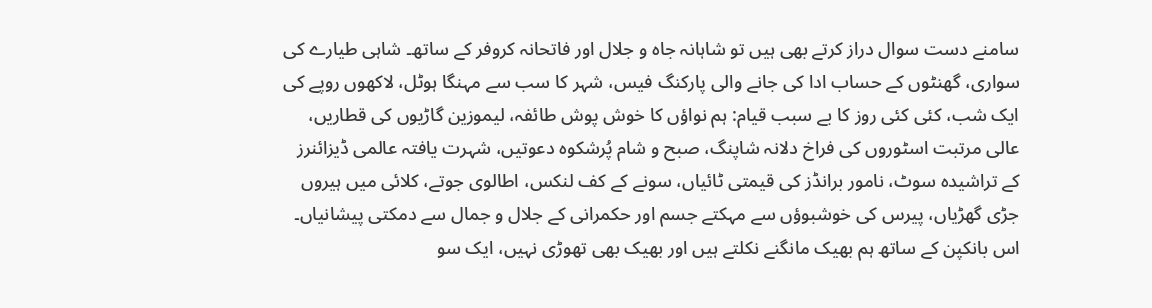سامنے دست سوال دراز کرتے بھی ہیں تو شاہانہ جاہ و جلال اور فاتحانہ کروفر کے ساتھ۔ شاہی طیارے کی سواری، گھنٹوں کے حساب ادا کی جانے والی پارکنگ فیس، شہر کا سب سے مہنگا ہوٹل، لاکھوں روپے کی ایک شب، کئی کئی روز کا بے سبب قیام: ہم نواؤں کا خوش پوش طائفہ، لیموزین گاڑیوں کی قطاریں، عالی مرتبت اسٹوروں کی فراخ دلانہ شاپنگ، صبح و شام پُرشکوہ دعوتیں، شہرت یافتہ عالمی ڈیزائنرز کے تراشیدہ سوٹ، نامور برانڈز کی قیمتی ٹائیاں، سونے کے کف لنکس، اطالوی جوتے، کلائی میں ہیروں جڑی گھڑیاں، پیرس کی خوشبوؤں سے مہکتے جسم اور حکمرانی کے جلال و جمال سے دمکتی پیشانیاں۔ اس بانکپن کے ساتھ ہم بھیک مانگنے نکلتے ہیں اور بھیک بھی تھوڑی نہیں، ایک سو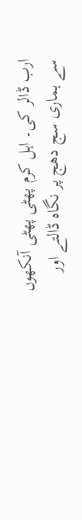ارب ڈالر کی۔ اہل کرم پھٹی پھٹی آنکھوں سے ہماری سج دھج پر نگاہ ڈالتے اور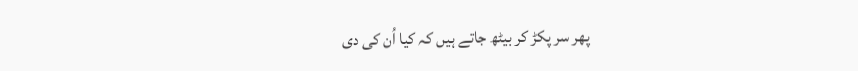پھر سر پکڑ کر بیٹھ جاتے ہیں کہ کیا اُن کی دی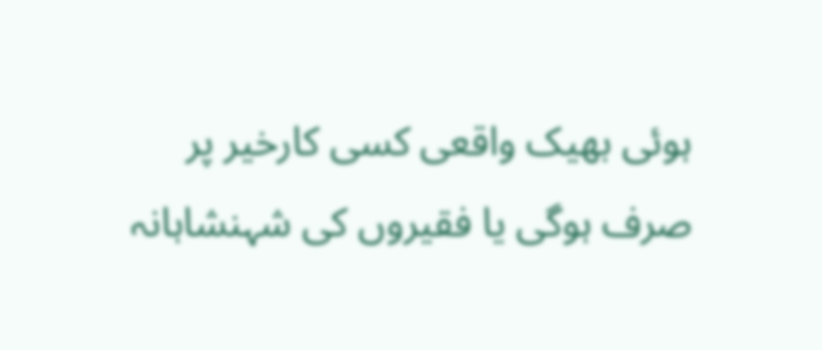ہوئی بھیک واقعی کسی کارخیر پر صرف ہوگی یا فقیروں کی شہنشاہانہ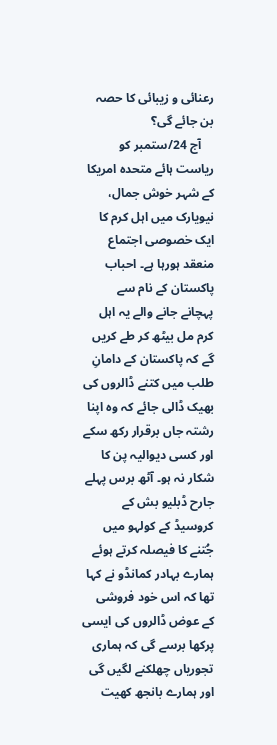رعنائی و زیبائی کا حصہ بن جائے گی؟
    آج 24/ستمبر کو ریاست ہائے متحدہ امریکا کے شہر خوش جمال، نیویارک میں اہل کرم کا ایک خصوصی اجتماع منعقد ہورہا ہے۔ احباب پاکستان کے نام سے پہچانے جانے والے یہ اہل کرم مل بیٹھ کر طے کریں گے کہ پاکستان کے دامانِ طلب میں کتنے ڈالروں کی بھیک ڈالی جائے کہ وہ اپنا رشتہ جاں برقرار رکھ سکے اور کسی دیوالیہ پن کا شکار نہ ہو۔ آٹھ برس پہلے جارح ڈبلیو بش کے کروسیڈ کے کولہو میں جُتنے کا فیصلہ کرتے ہوئے ہمارے بہادر کمانڈو نے کہا تھا کہ اس خود فروشی کے عوض ڈالروں کی ایسی پرکھا برسے گی کہ ہماری تجوریاں چھلکنے لگیں گی اور ہمارے بانجھ کھیت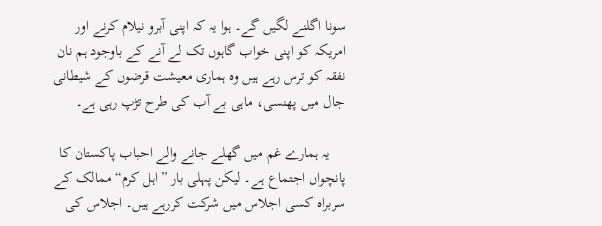سونا اگلنے لگیں گے۔ ہوا یہ کہ اپنی آبرو نیلام کرنے اور امریکہ کو اپنی خواب گاہوں تک لے آنے کے باوجود ہم نان نفقہ کو ترس رہے ہیں وہ ہماری معیشت قرضوں کے شیطانی جال میں پھنسی، ماہی بے آب کی طرح تڑپ رہی ہے۔

    یہ ہمارے غم میں گھلے جانے والے احباب پاکستان کا پانچواں اجتماع ہے۔ لیکن پہلی بار ”اہل کرم“ ممالک کے سربراہ کسی اجلاس میں شرکت کررہے ہیں۔ اجلاس کی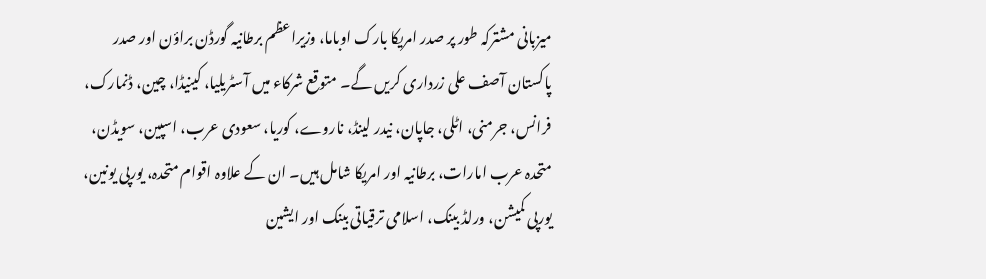میزبانی مشترکہ طور پر صدر امریکا بارک اوباما، وزیراعظم برطانیہ گورڈن براؤن اور صدر پاکستان آصف علی زرداری کریں گے۔ متوقع شرکاء میں آسٹریلیا، کینیڈا، چین، ڈنمارک، فرانس، جرمنی، اٹلی، جاپان، نیدر لینڈ، ناروے، کوریا، سعودی عرب، اسپین، سویڈن، متحدہ عرب امارات، برطانیہ اور امریکا شامل ہیں۔ ان کے علاوہ اقوام متحدہ، یورپی یونین، یورپی کمیشن، ورلڈ بینک، اسلامی ترقیاتی بینک اور ایشین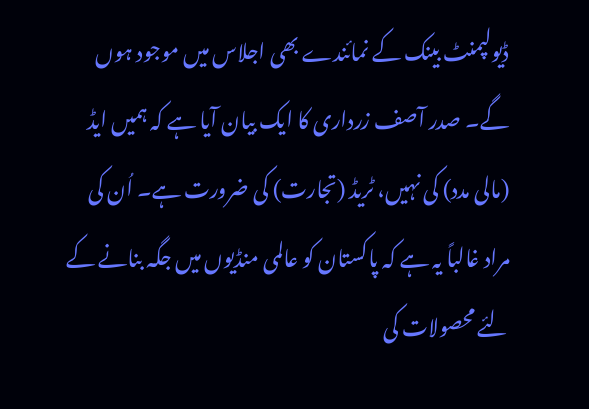ڈیولپمنٹ بینک کے نمائندے بھی اجلاس میں موجود ہوں گے۔ صدر آصف زرداری کا ایک بیان آیا ہے کہ ہمیں ایڈ (مالی مدد) کی نہیں، ٹریڈ (تجارت) کی ضرورت ہے۔ اُن کی مراد غالباً یہ ہے کہ پاکستان کو عالمی منڈیوں میں جگہ بنانے کے لئے محصولات کی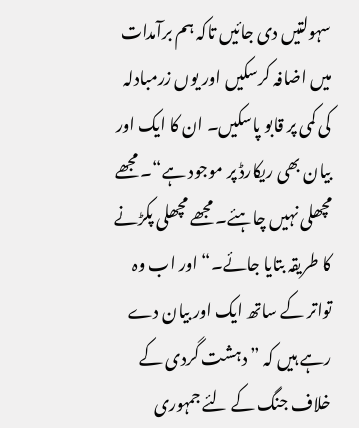سہولتیں دی جائیں تاکہ ہم برآمدات میں اضافہ کرسکیں اور یوں زرمبادلہ کی کمی پر قابو پاسکیں۔ ان کا ایک اور بیان بھی ریکارڈ پر موجود ہے“۔ مجھے مچھلی نہیں چاہئے۔ مجھے مچھلی پکڑنے کا طریقہ بتایا جائے۔“ اور اب وہ تواتر کے ساتھ ایک اور بیان دے رہے ہیں کہ ”دہشت گردی کے خلاف جنگ کے لئے جمہوری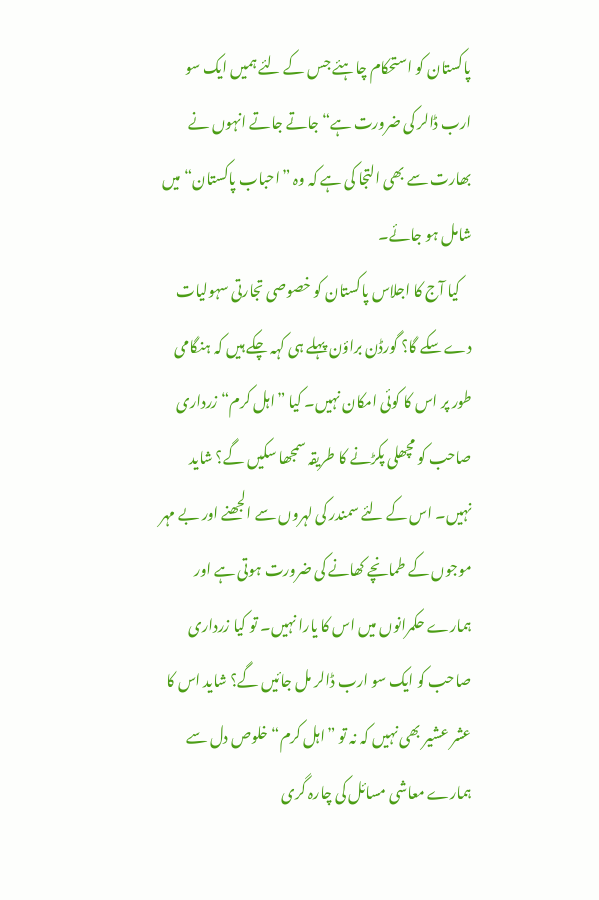پاکستان کو استحکام چاہئے جس کے لئے ہمیں ایک سو ارب ڈالر کی ضرورت ہے“ جاتے جاتے انہوں نے بھارت سے بھی التجا کی ہے کہ وہ ”احباب پاکستان“ میں شامل ہو جائے۔
    کیا آج کا اجلاس پاکستان کو خصوصی تجارتی سہولیات دے سکے گا؟ گورڈن براؤن پہلے ہی کہہ چکے ہیں کہ ہنگامی طور پر اس کا کوئی امکان نہیں۔ کیا ”اہل کرم“ زرداری صاحب کو مچھلی پکڑنے کا طریقہ سمجھا سکیں گے؟ شاید نہیں۔ اس کے لئے سمندر کی لہروں سے الجھنے اور بے مہر موجوں کے طمانچے کھانے کی ضرورت ہوتی ہے اور ہمارے حکمرانوں میں اس کا یارا نہیں۔ تو کیا زرداری صاحب کو ایک سو ارب ڈالر مل جائیں گے؟ شاید اس کا عشر عشیر بھی نہیں کہ نہ تو ”اہل کرم“ خلوص دل سے ہمارے معاشی مسائل کی چارہ گری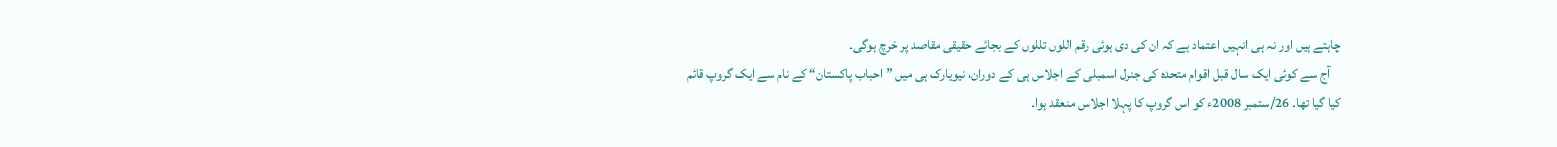چاہتے ہیں اور نہ ہی انہیں اعتماد ہے کہ ان کی دی ہوئی رقم اللوں تللوں کے بجائے حقیقی مقاصد پر خرچ ہوگی۔
    آج سے کوئی ایک سال قبل اقوام متحدہ کی جنرل اسمبلی کے اجلاس ہی کے دوران، نیویارک ہی میں ”احباب پاکستان“ کے نام سے ایک گروپ قائم کیا گیا تھا۔ 26/ستمبر 2008ء کو اس گروپ کا پہلا اجلاس منعقد ہوا۔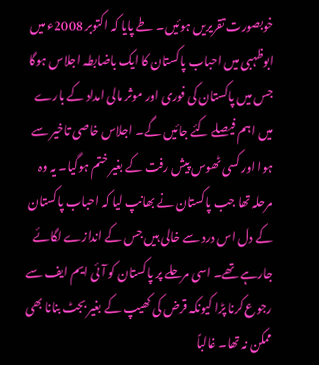خوبصورت تقریریں ہوئیں۔ طے پایا کہ اکتوبر 2008ء میں ابوظہبی میں احباب پاکستان کا ایک باضابطہ اجلاس ہوگا جس میں پاکستان کی فوری اور موثر مالی امداد کے بارے میں اہم فیصلے کئے جائیں گے۔ اجلاس خاصی تاخیر سے ہوا اور کسی ٹھوس پیش رفت کے بغیر ختم ہوگیا۔ یہ وہ مرحلہ تھا جب پاکستان نے بھانپ لیا کہ احباب پاکستان کے دل اس درد سے خالی ہیں جس کے اندازے لگائے جارہے تھے۔ اسی مرحلے پر پاکستان کو آئی ایم ایف سے رجوع کرنا پڑا کیونکہ قرض کی کھیپ کے بغیر بجٹ بنانا بھی ممکن نہ تھا۔ غالباً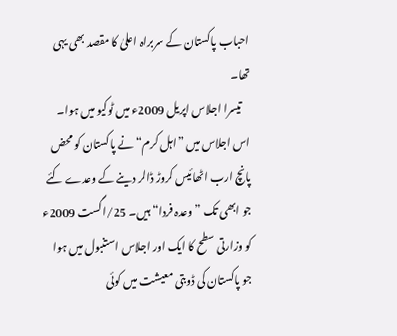احباب پاکستان کے سربراہ اعلیٰ کا مقصد بھی یہی تھا۔
    تیسرا اجلاس اپریل 2009ء میں ٹوکیو میں ہوا۔ اس اجلاس میں ”اہل کرم“ نے پاکستان کو محض پانچ ارب اٹھائیس کروڑ ڈالر دینے کے وعدے کئے جو ابھی تک ”وعدہ فردا“ ہیں۔ 25/اگست 2009ء کو وزارتی سطح کا ایک اور اجلاس استنبول میں ہوا جو پاکستان کی ڈوبتی معیشت میں کوئی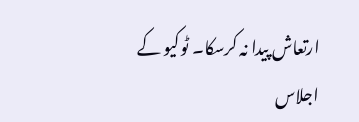ارتعاش پیدا نہ کرسکا۔ ٹوکیو کے اجلاس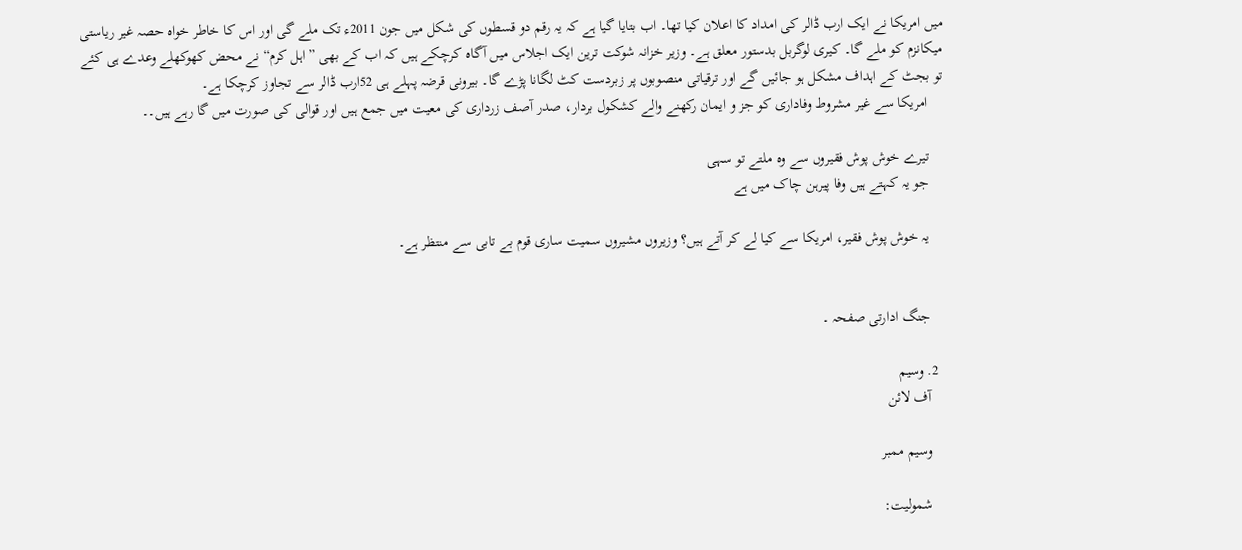میں امریکا نے ایک ارب ڈالر کی امداد کا اعلان کیا تھا۔ اب بتایا گیا ہے کہ یہ رقم دو قسطوں کی شکل میں جون 2011ء تک ملے گی اور اس کا خاطر خواہ حصہ غیر ریاستی میکانزم کو ملے گا۔ کیری لوگربل بدستور معلق ہے۔ وزیر خزانہ شوکت ترین ایک اجلاس میں آگاہ کرچکے ہیں کہ اب کے بھی ”اہل کرم“ نے محض کھوکھلے وعدے ہی کئے تو بجٹ کے اہداف مشکل ہو جائیں گے اور ترقیاتی منصوبوں پر زبردست کٹ لگانا پڑے گا۔ بیرونی قرضہ پہلے ہی 52ارب ڈالر سے تجاوز کرچکا ہے۔
    امریکا سے غیر مشروط وفاداری کو جز و ایمان رکھنے والے کشکول بردار، صدر آصف زرداری کی معیت میں جمع ہیں اور قوالی کی صورت میں گا رہے ہیں۔۔

    تیرے خوش پوش فقیروں سے وہ ملتے تو سہی
    جو یہ کہتے ہیں وفا پیرہن چاک میں ہے

    یہ خوش پوش فقیر، امریکا سے کیا لے کر آتے ہیں؟ وزیروں مشیروں سمیت ساری قوم بے تابی سے منتظر ہے۔


    جنگ ادارتی صفحہ ۔

  2. وسیم
    آف لائن

    وسیم ممبر

    شمولیت: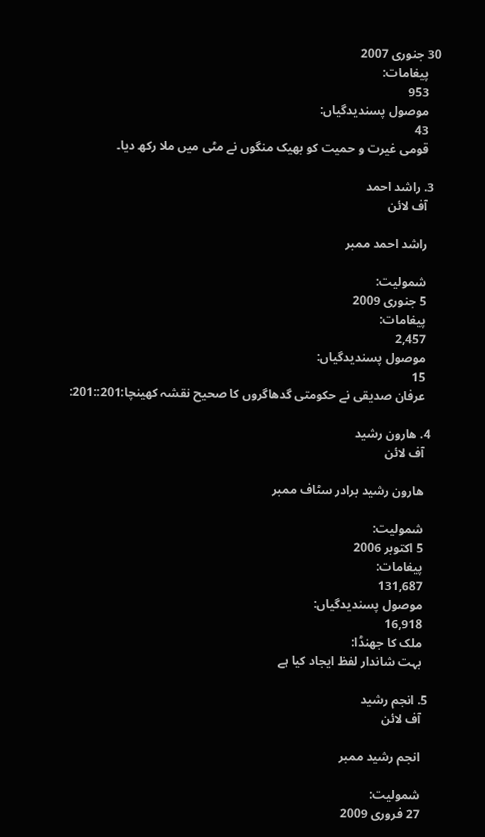30 جنوری 2007
    پیغامات:
    953
    موصول پسندیدگیاں:
    43
    قومی غیرت و حمیت کو بھیک منگوں نے مٹی میں ملا رکھ دیا۔

  3. راشد احمد
    آف لائن

    راشد احمد ممبر

    شمولیت:
    5 جنوری 2009
    پیغامات:
    2,457
    موصول پسندیدگیاں:
    15
    عرفان صدیقی نے حکومتی گدھاگروں کا صحیح نقشہ کھینچا:201::201:

  4. ھارون رشید
    آف لائن

    ھارون رشید برادر سٹاف ممبر

    شمولیت:
    5 اکتوبر 2006
    پیغامات:
    131,687
    موصول پسندیدگیاں:
    16,918
    ملک کا جھنڈا:
    بہت شاندار لفظ ایجاد کیا ہے

  5. انجم رشید
    آف لائن

    انجم رشید ممبر

    شمولیت:
    27 فروری 2009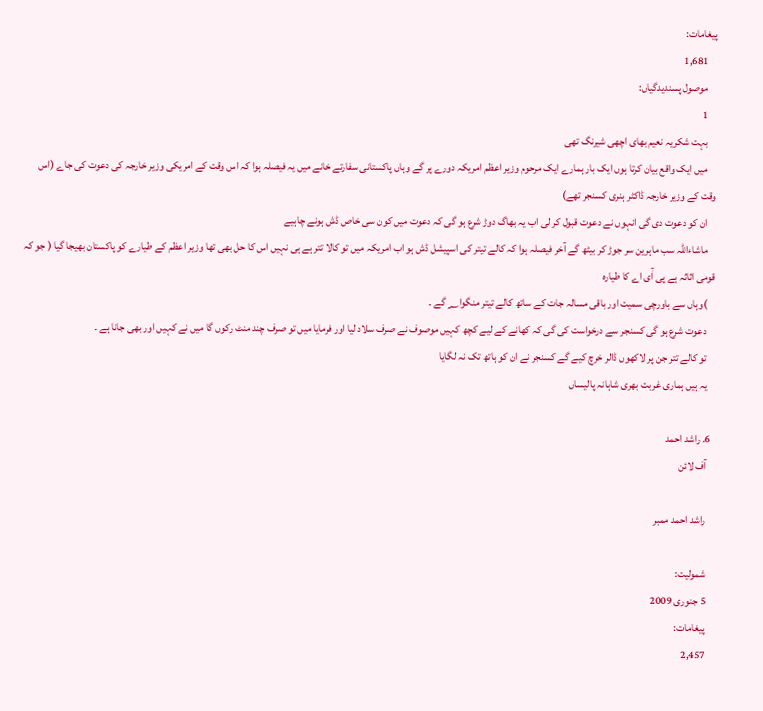پیغامات:
    1,681
    موصول پسندیدگیاں:
    1
    بہت شکریہ نعیم بھای اچھی شیرنگ تھی
    میں ایک واقع بیان کرتا ہوں ایک بار ہمارے ایک مرحوم وزیر اعظم امریکہ دورے پر گے وہاں پاکستانی سفارتے خانے میں یہ فیصلہ ہوا کہ اس وقت کے امریکی وزیر خارجہ کی دعوت کی جاے (اس وقت کے وزیر خارجہ ڈاکٹر ہنری کسنجر تھے)
    ان کو دعوت دی گی انہوں نے دعوت قبول کر لی اب یہ بھاگ دوڑ شرع ہو گی کہ دعوت میں کون سی خاص ڈش ہونے چاہیے
    ماشاءاللہ سب ماہرین سر جوڑ کر بیٹھ گے آخر فیصلہ ہوا کہ کالے تیتر کی اسپیشل ڈش ہو اب امریکہ میں تو کالا تتر ہے ہی نہیں اس کا حل بھی تھا وزیر اعظم کے طیارے کو پاکستان بھیجا گیا ( جو کہ قومی اثاثہ ہے پی آٰی اے کا طیارہ
    )وہاں سے باورچی سمیت اور باقی مسالہ جات کے ساتھ کالے تیتر منگوا؁ گے ۔
    دعوت شرع ہو گی کسنجر سے درخواست کی گی کہ کھانے کے لیے کچھ کہیں موصوف نے صرف سلاد لیا اور فرمایا میں تو صرف چند منٹ رکوں گا میں نے کہیں اور بھی جانا ہے ۔
    تو کالے تتر جن پر لاکھوں ڈالر خرچ کیے گے کسنجر نے ان کو ہاتھ تک نہ لگایا
    یہ ہیں ہماری غربت بھری شاہانہ پالیساں

  6. راشد احمد
    آف لائن

    راشد احمد ممبر

    شمولیت:
    5 جنوری 2009
    پیغامات:
    2,457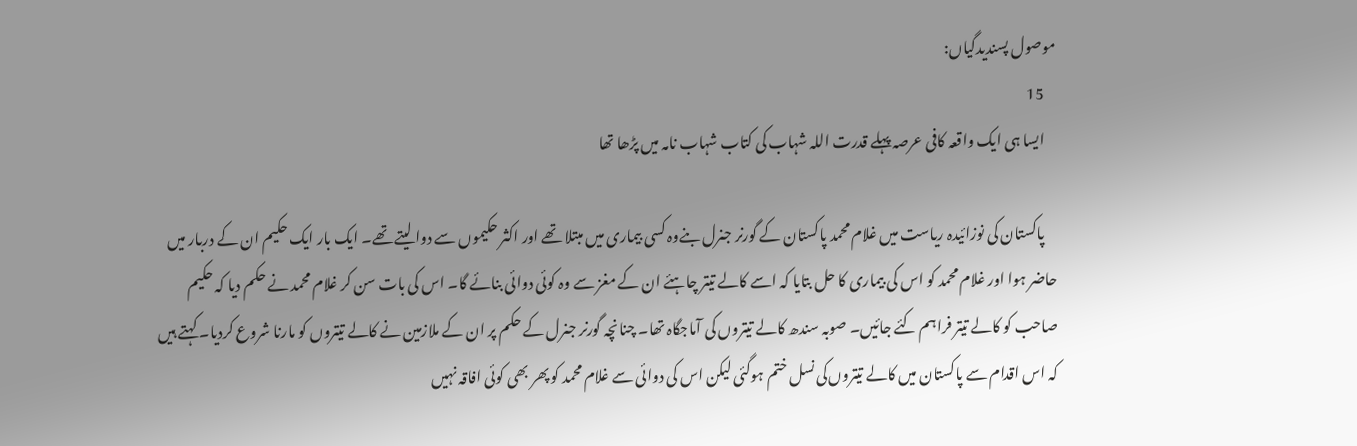موصول پسندیدگیاں:
    15
    ایسا ہی ایک واقعہ کافی عرصہ پہلے قدرت اللہ شہاب کی کتاب شہاب نامہ میں پڑھا تھا

    پاکستان کی نوزائیدہ ریاست میں غلام محمد پاکستان کے گورنر جنرل بنےوہ کسی بیماری میں مبتلا تھے اور اکثر حکیموں سے دوا لیتے تھے۔ ایک بار ایک حکیم ان کے دربار میں حاضر ہوا اور غلام محمد کو اس کی بیماری کا حل بتایا کہ اسے کالے تیتر چاہئے ان کے مغز سے وہ کوئی دوائی بنائے گا۔ اس کی بات سن کر غلام محمد نے حکم دیا کہ حکیم صاحب کو کالے تیتر فراہم کئے جائیں۔ صوبہ سندھ کالے تیتروں کی آماجگاہ تھا۔ چنانچہ گورنر جنرل کے حکم پر ان کے ملازمین نے کالے تیتروں کو مارنا شروع کردیا۔ کہتے ہیں کہ اس اقدام سے پاکستان میں کالے تیتروں‌کی نسل ختم ہوگئی لیکن اس کی دوائی سے غلام محمد کو پھر بھی کوئی افاقہ نہیں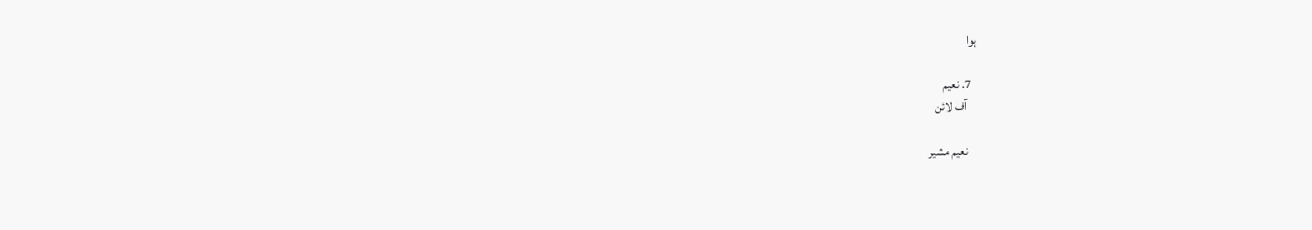ہوا

  7. نعیم
    آف لائن

    نعیم مشیر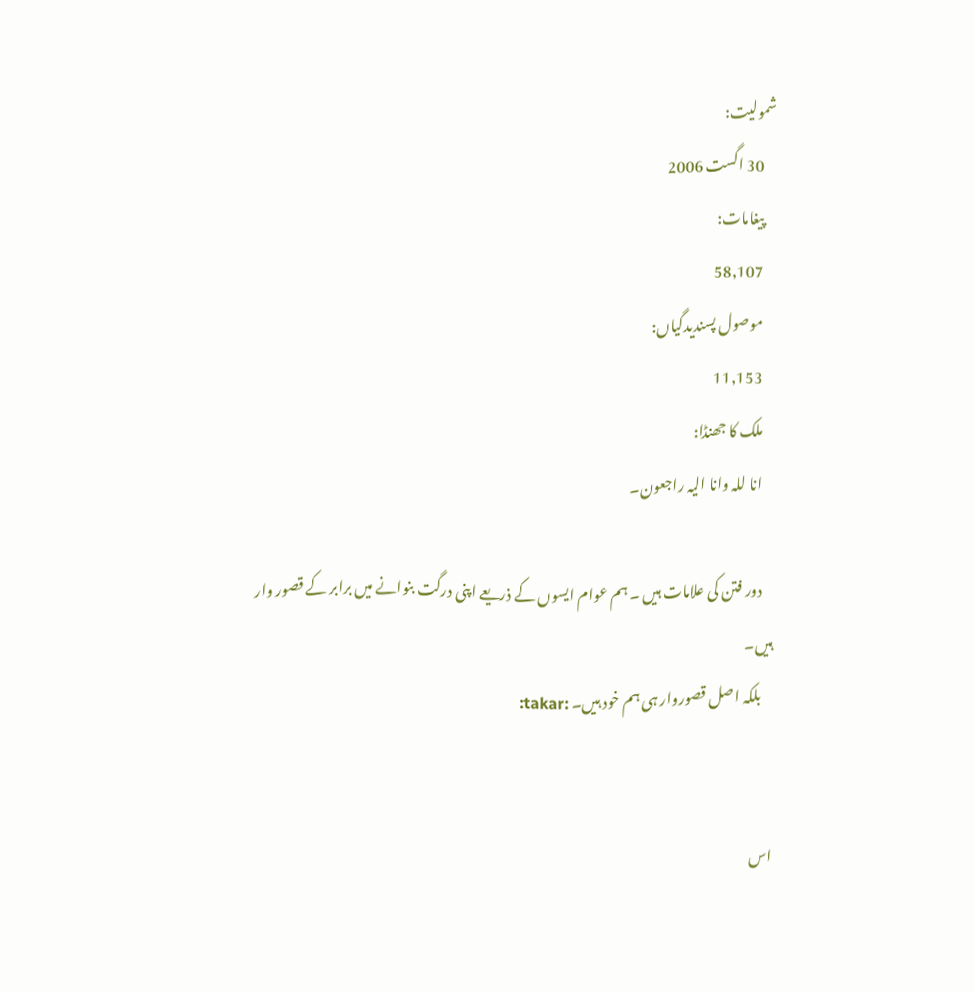شمولیت:
    30 اگست 2006
    پیغامات:
    58,107
    موصول پسندیدگیاں:
    11,153
    ملک کا جھنڈا:
    انا للہ وانا الیہ راجعون۔

    دور فتن کی علامات ہیں ۔ ہم عوام ایسوں کے ذریعے اپنی درگت بنوانے میں برابر کے قصور وار ہیں۔
    بلکہ اصل قصوروار ہی ہم خود ہیں۔ :takar:


اس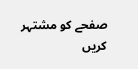صفحے کو مشتہر کریں